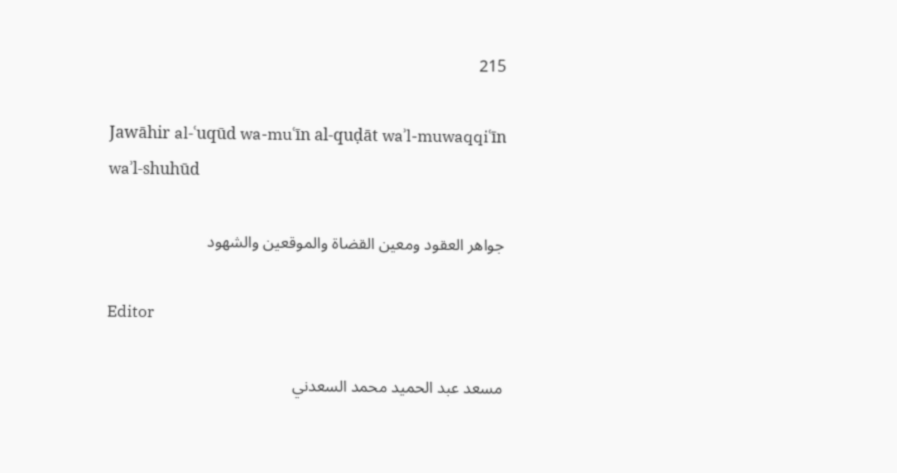215

Jawāhir al-ʿuqūd wa-muʿīn al-quḍāt waʾl-muwaqqiʿīn waʾl-shuhūd

جواهر العقود ومعين القضاة والموقعين والشهود

Editor

مسعد عبد الحميد محمد السعدني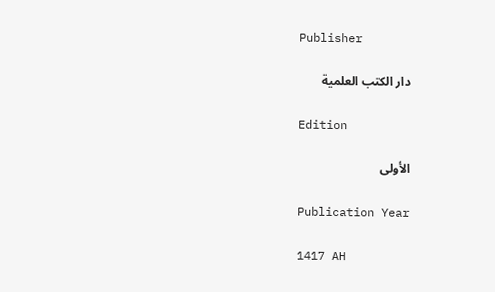Publisher

دار الكتب العلمية

Edition

الأولى

Publication Year

1417 AH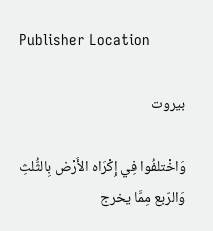Publisher Location

بيروت

وَاخْتلفُوا فِي إِكْرَاه الأَرْض بِالثُّلثِ وَالرّبع مِمَّا يخرج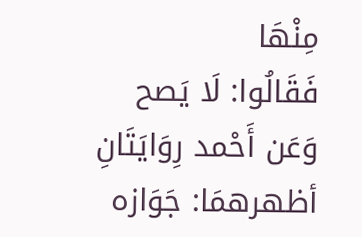مِنْهَا
فَقَالُوا: لَا يَصح
وَعَن أَحْمد رِوَايَتَانِ
أظهرهمَا: جَوَازه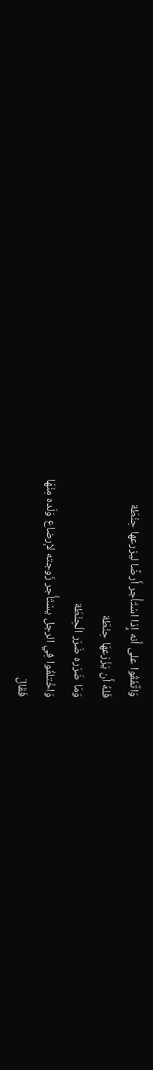وَاتَّفَقُوا على أَنه إِذا اسْتَأْجر أَرضًا ليزرعها حِنْطَة
فَلهُ أَن يَزْرَعهَا حِنْطَة
وَمَا ضَرَره ضَرَر الْحِنْطَة
وَاخْتلفُوا فِي الرجل يسْتَأْجر زَوجته لإرضاع وَلَده مِنْهَا
فَقَالَ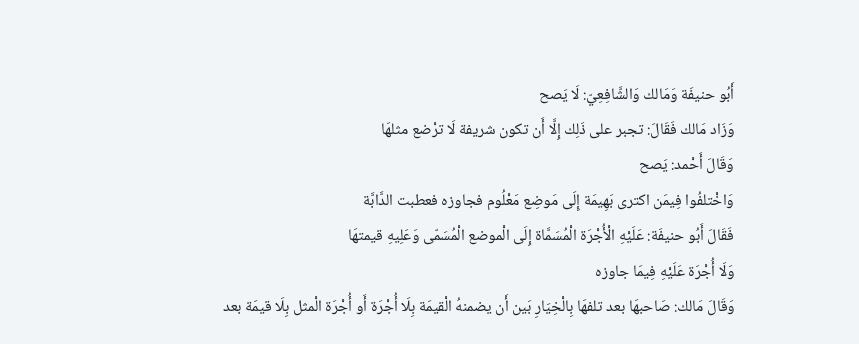أَبُو حنيفَة وَمَالك وَالشَّافِعِيّ: لَا يَصح
وَزَاد مَالك فَقَالَ: تجبر على ذَلِك إِلَّا أَن تكون شريفة لَا ترْضع مثلهَا
وَقَالَ أَحْمد: يَصح
وَاخْتلفُوا فِيمَن اكترى بَهِيمَة إِلَى مَوضِع مَعْلُوم فجاوزه فعطبت الدَّابَّة
فَقَالَ أَبُو حنيفَة: عَلَيْهِ الْأُجْرَة الْمُسَمَّاة إِلَى الْموضع الْمُسَمّى وَعَلِيهِ قيمتهَا
وَلَا أُجْرَة عَلَيْهِ فِيمَا جاوزه
وَقَالَ مَالك: صَاحبهَا بعد تلفهَا بِالْخِيَارِ بَين أَن يضمنهُ الْقيمَة بِلَا أُجْرَة أَو أُجْرَة الْمثل بِلَا قيمَة بعد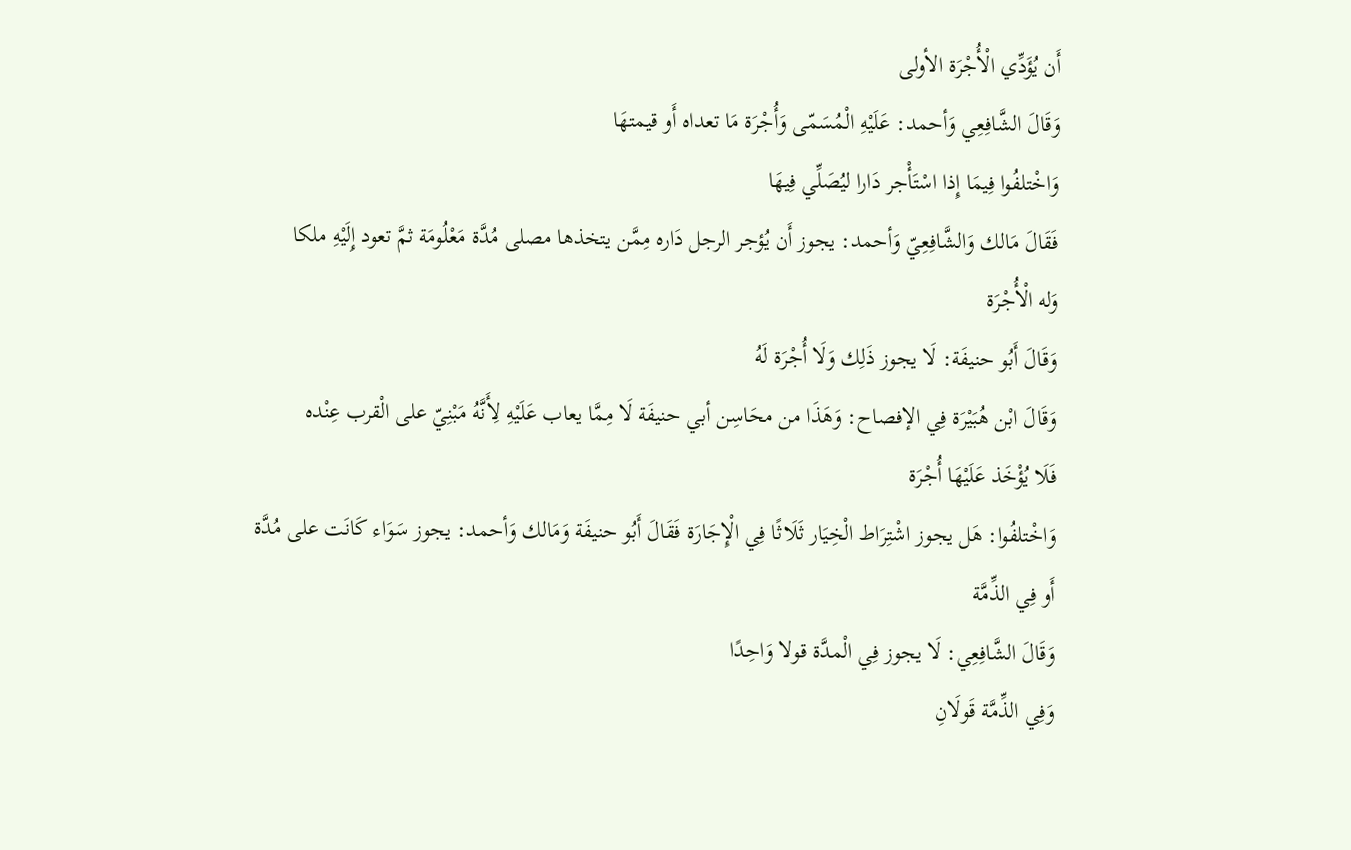أَن يُؤَدِّي الْأُجْرَة الأولى
وَقَالَ الشَّافِعِي وَأحمد: عَلَيْهِ الْمُسَمّى وَأُجْرَة مَا تعداه أَو قيمتهَا
وَاخْتلفُوا فِيمَا إِذا اسْتَأْجر دَارا ليُصَلِّي فِيهَا
فَقَالَ مَالك وَالشَّافِعِيّ وَأحمد: يجوز أَن يُؤجر الرجل دَاره مِمَّن يتخذها مصلى مُدَّة مَعْلُومَة ثمَّ تعود إِلَيْهِ ملكا
وَله الْأُجْرَة
وَقَالَ أَبُو حنيفَة: لَا يجوز ذَلِك وَلَا أُجْرَة لَهُ
وَقَالَ ابْن هُبَيْرَة فِي الإفصاح: وَهَذَا من محَاسِن أبي حنيفَة لَا مِمَّا يعاب عَلَيْهِ لِأَنَّهُ مَبْنِيّ على الْقرب عِنْده
فَلَا يُؤْخَذ عَلَيْهَا أُجْرَة
وَاخْتلفُوا: هَل يجوز اشْتِرَاط الْخِيَار ثَلَاثًا فِي الْإِجَارَة فَقَالَ أَبُو حنيفَة وَمَالك وَأحمد: يجوز سَوَاء كَانَت على مُدَّة أَو فِي الذِّمَّة
وَقَالَ الشَّافِعِي: لَا يجوز فِي الْمدَّة قولا وَاحِدًا
وَفِي الذِّمَّة قَولَانِ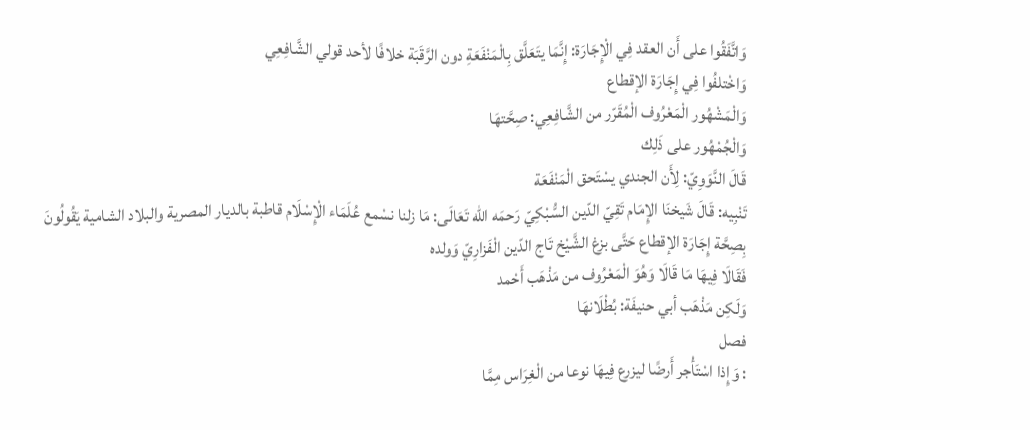وَاتَّفَقُوا على أَن العقد فِي الْإِجَارَة: إِنَّمَا يتَعَلَّق بِالْمَنْفَعَةِ دون الرَّقَبَة خلافًا لأحد قولي الشَّافِعِي
وَاخْتلفُوا فِي إِجَارَة الإقطاع
وَالْمَشْهُور الْمَعْرُوف الْمُقَرّر من الشَّافِعِي: صِحَّتهَا
وَالْجُمْهُور على ذَلِك
قَالَ النَّوَوِيّ: لِأَن الجندي يسْتَحق الْمَنْفَعَة
تَنْبِيه: قَالَ شَيخنَا الإِمَام تَقِيّ الدّين السُّبْكِيّ رَحمَه الله تَعَالَى: مَا زلنا نسْمع عُلَمَاء الْإِسْلَام قاطبة بالديار المصرية والبلاد الشامية يَقُولُونَ بِصِحَّة إِجَارَة الإقطاع حَتَّى بزغ الشَّيْخ تَاج الدّين الْفَزارِيّ وَولده
فَقَالَا فِيهَا مَا قَالَا وَهُوَ الْمَعْرُوف من مَذْهَب أَحْمد
وَلَكِن مَذْهَب أبي حنيفَة: بُطْلَانهَا
فصل
: وَإِذا اسْتَأْجر أَرضًا ليزرع فِيهَا نوعا من الْغِرَاس مِمَّا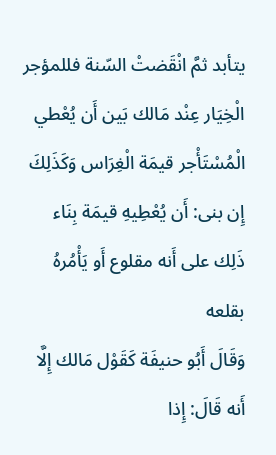يتأبد ثمَّ انْقَضتْ السّنة فللمؤجر الْخِيَار عِنْد مَالك بَين أَن يُعْطي الْمُسْتَأْجر قيمَة الْغِرَاس وَكَذَلِكَ إِن بنى: أَن يُعْطِيهِ قيمَة بِنَاء ذَلِك على أَنه مقلوع أَو يَأْمُرهُ بقلعه
وَقَالَ أَبُو حنيفَة كَقَوْل مَالك إِلَّا أَنه قَالَ: إِذا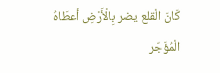كَانَ الْقلع يضر بِالْأَرْضِ أعطَاهُ الْمُؤَجّر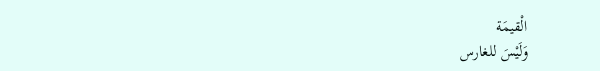الْقيمَة
وَلَيْسَ للغارس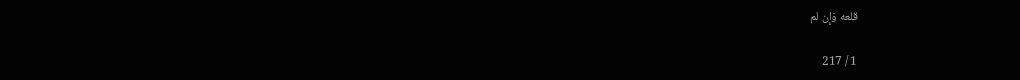قلعه وَإِن لم

1 / 217